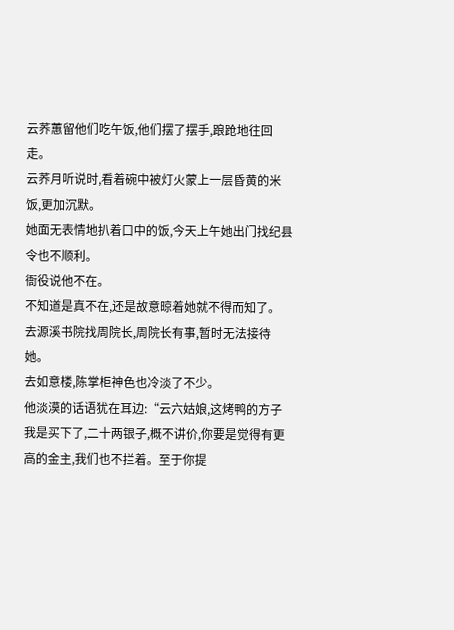云荞蕙留他们吃午饭,他们摆了摆手,踉跄地往回走。
云荞月听说时,看着碗中被灯火蒙上一层昏黄的米饭,更加沉默。
她面无表情地扒着口中的饭,今天上午她出门找纪县令也不顺利。
衙役说他不在。
不知道是真不在,还是故意晾着她就不得而知了。
去源溪书院找周院长,周院长有事,暂时无法接待她。
去如意楼,陈掌柜神色也冷淡了不少。
他淡漠的话语犹在耳边:“云六姑娘,这烤鸭的方子我是买下了,二十两银子,概不讲价,你要是觉得有更高的金主,我们也不拦着。至于你提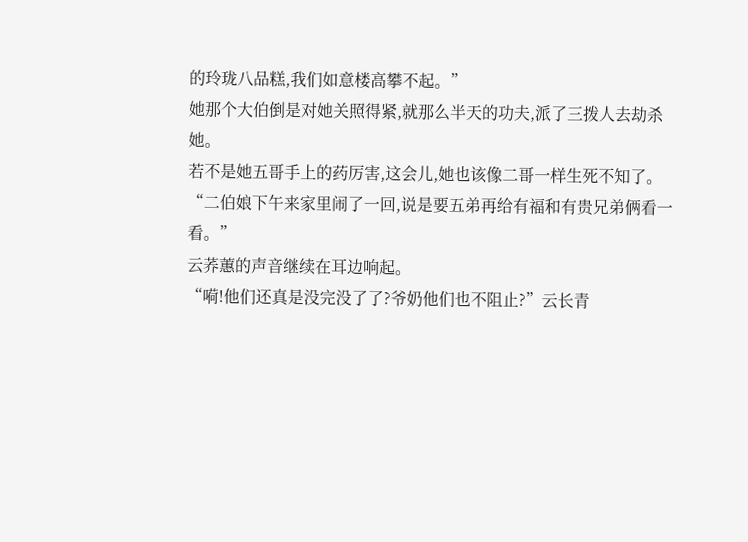的玲珑八品糕,我们如意楼高攀不起。”
她那个大伯倒是对她关照得紧,就那么半天的功夫,派了三拨人去劫杀她。
若不是她五哥手上的药厉害,这会儿,她也该像二哥一样生死不知了。
“二伯娘下午来家里闹了一回,说是要五弟再给有福和有贵兄弟俩看一看。”
云荞蕙的声音继续在耳边响起。
“嗬!他们还真是没完没了了?爷奶他们也不阻止?”云长青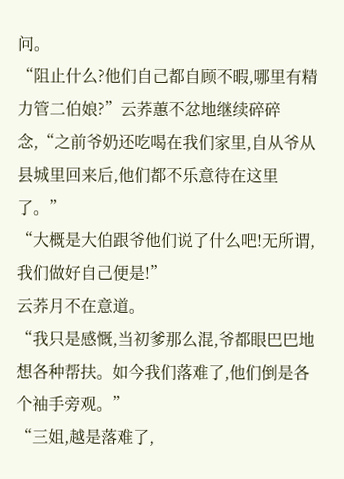问。
“阻止什么?他们自己都自顾不暇,哪里有精力管二伯娘?”云荞蕙不忿地继续碎碎念,“之前爷奶还吃喝在我们家里,自从爷从县城里回来后,他们都不乐意待在这里了。”
“大概是大伯跟爷他们说了什么吧!无所谓,我们做好自己便是!”
云荞月不在意道。
“我只是感慨,当初爹那么混,爷都眼巴巴地想各种帮扶。如今我们落难了,他们倒是各个袖手旁观。”
“三姐,越是落难了,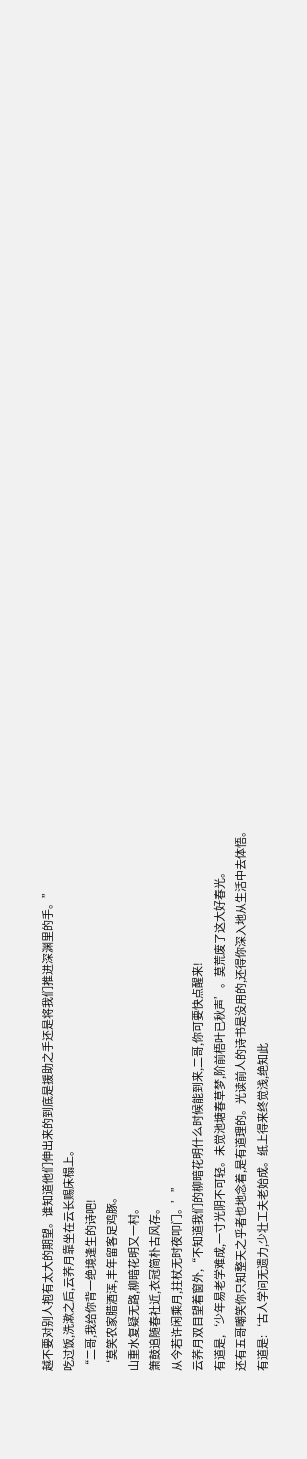越不要对别人抱有太大的期望。谁知道他们伸出来的到底是援助之手还是将我们推进深渊里的手。”
吃过饭,洗漱之后,云荞月靠坐在云长赐床榻上。
“二哥,我给你背一绝境逢生的诗吧!
‘莫笑农家腊酒浑,丰年留客足鸡豚。
山重水复疑无路,柳暗花明又一村。
箫鼓追随春社近,衣冠简朴古风存。
从今若许闲乘月,拄杖无时夜叩门。’”
云荞月双目望着窗外,“不知道我们的柳暗花明什么时候能到来,二哥,你可要快点醒来!
有道是,‘少年易老学难成,一寸光阴不可轻。未觉池塘春草梦,阶前梧叶已秋声’。莫荒废了这大好春光。
还有五哥嘲笑你只知整天之乎者也地念着,是有道理的。光读前人的诗书是没用的,还得你深入地从生活中去体悟。
有道是:‘古人学问无遗力,少壮工夫老始成。纸上得来终觉浅,绝知此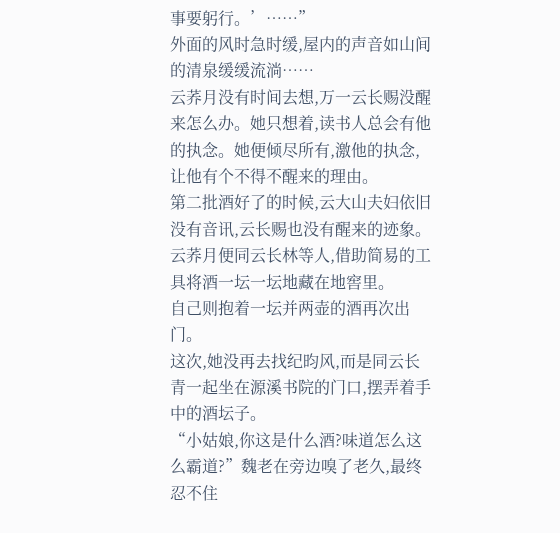事要躬行。’……”
外面的风时急时缓,屋内的声音如山间的清泉缓缓流淌……
云荞月没有时间去想,万一云长赐没醒来怎么办。她只想着,读书人总会有他的执念。她便倾尽所有,激他的执念,让他有个不得不醒来的理由。
第二批酒好了的时候,云大山夫妇依旧没有音讯,云长赐也没有醒来的迹象。
云荞月便同云长林等人,借助简易的工具将酒一坛一坛地藏在地窖里。
自己则抱着一坛并两壶的酒再次出门。
这次,她没再去找纪昀风,而是同云长青一起坐在源溪书院的门口,摆弄着手中的酒坛子。
“小姑娘,你这是什么酒?味道怎么这么霸道?”魏老在旁边嗅了老久,最终忍不住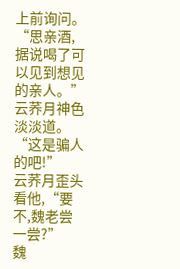上前询问。
“思亲酒,据说喝了可以见到想见的亲人。”
云荞月神色淡淡道。
“这是骗人的吧!”
云荞月歪头看他,“要不,魏老尝一尝?”
魏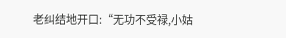老纠结地开口:“无功不受禄,小姑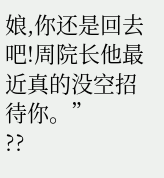娘,你还是回去吧!周院长他最近真的没空招待你。”
??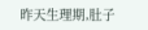昨天生理期,肚子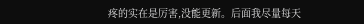疼的实在是厉害,没能更新。后面我尽量每天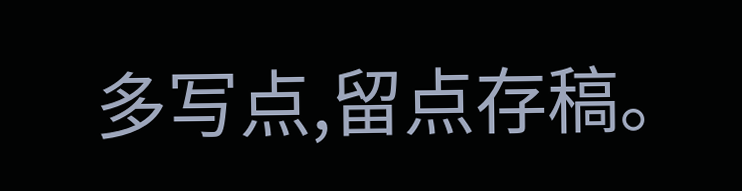多写点,留点存稿。